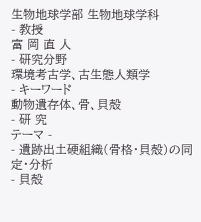生物地球学部 生物地球学科
- 教授
富 岡 直 人
- 研究分野
環境考古学、古生態人類学
- キーワード
動物遺存体、骨、貝殻
- 研 究
テーマ -
- 遺跡出土硬組織(骨格・貝殻)の同定・分析
- 貝殻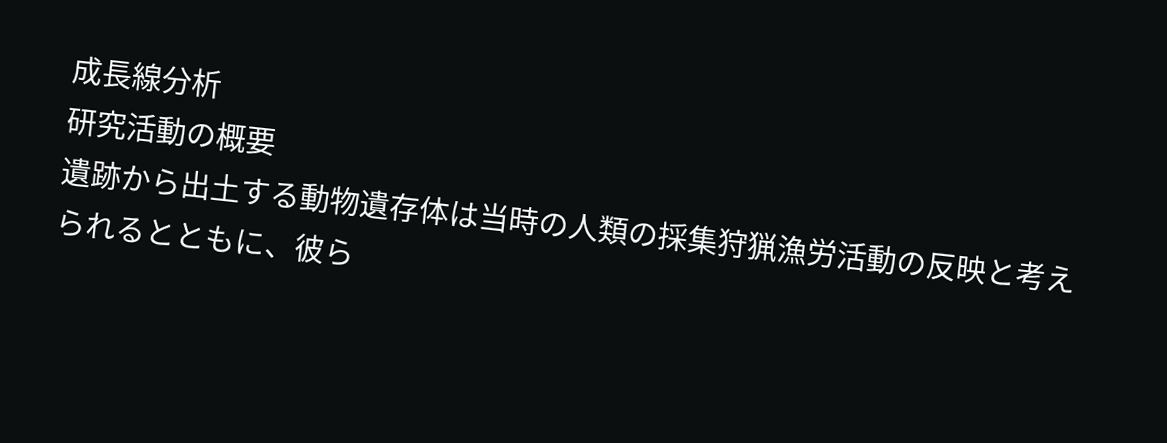成長線分析
研究活動の概要
遺跡から出土する動物遺存体は当時の人類の採集狩猟漁労活動の反映と考えられるとともに、彼ら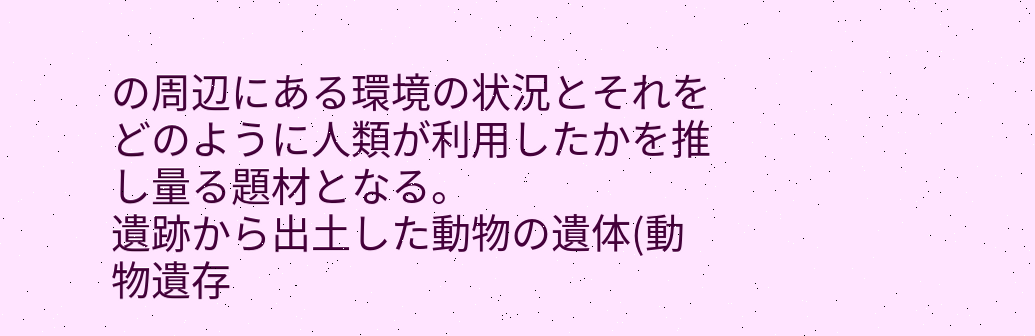の周辺にある環境の状況とそれをどのように人類が利用したかを推し量る題材となる。
遺跡から出土した動物の遺体(動物遺存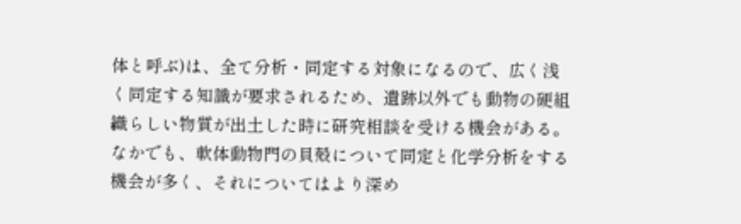体と呼ぶ)は、全て分析・同定する対象になるので、広く浅く同定する知識が要求されるため、遺跡以外でも動物の硬組織らしい物質が出土した時に研究相談を受ける機会がある。
なかでも、軟体動物門の貝殻について同定と化学分析をする機会が多く、それについてはより深め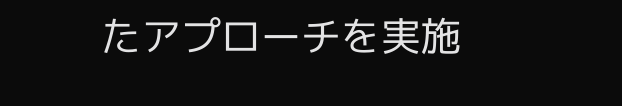たアプローチを実施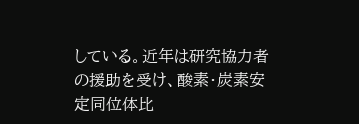している。近年は研究協力者の援助を受け、酸素・炭素安定同位体比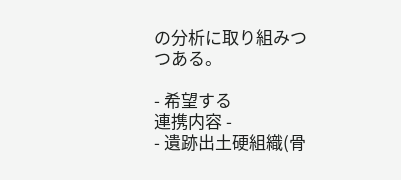の分析に取り組みつつある。

- 希望する
連携内容 -
- 遺跡出土硬組織(骨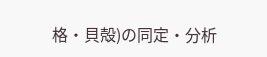格・貝殻)の同定・分析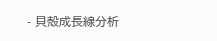- 貝殻成長線分析